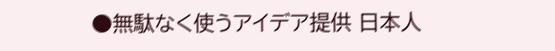●無駄なく使うアイデア提供 日本人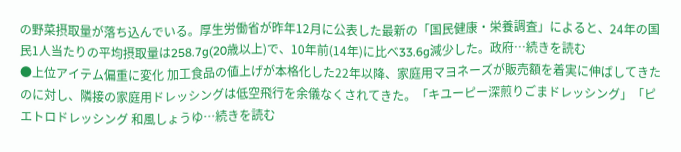の野菜摂取量が落ち込んでいる。厚生労働省が昨年12月に公表した最新の「国民健康・栄養調査」によると、24年の国民1人当たりの平均摂取量は258.7g(20歳以上)で、10年前(14年)に比べ33.6g減少した。政府…続きを読む
●上位アイテム偏重に変化 加工食品の値上げが本格化した22年以降、家庭用マヨネーズが販売額を着実に伸ばしてきたのに対し、隣接の家庭用ドレッシングは低空飛行を余儀なくされてきた。「キユーピー深煎りごまドレッシング」「ピエトロドレッシング 和風しょうゆ…続きを読む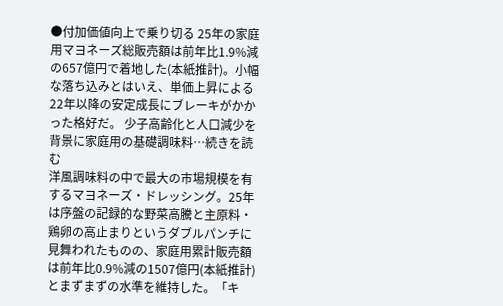●付加価値向上で乗り切る 25年の家庭用マヨネーズ総販売額は前年比1.9%減の657億円で着地した(本紙推計)。小幅な落ち込みとはいえ、単価上昇による22年以降の安定成長にブレーキがかかった格好だ。 少子高齢化と人口減少を背景に家庭用の基礎調味料…続きを読む
洋風調味料の中で最大の市場規模を有するマヨネーズ・ドレッシング。25年は序盤の記録的な野菜高騰と主原料・鶏卵の高止まりというダブルパンチに見舞われたものの、家庭用累計販売額は前年比0.9%減の1507億円(本紙推計)とまずまずの水準を維持した。「キ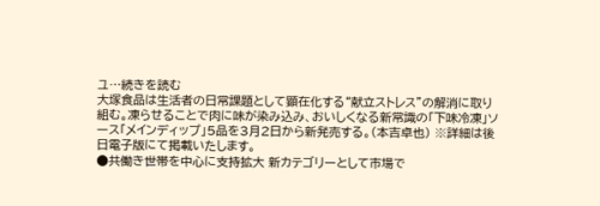ユ…続きを読む
大塚食品は生活者の日常課題として顕在化する“献立ストレス”の解消に取り組む。凍らせることで肉に味が染み込み、おいしくなる新常識の「下味冷凍」ソース「メインディップ」5品を3月2日から新発売する。(本吉卓也) ※詳細は後日電子版にて掲載いたします。
●共働き世帯を中心に支持拡大 新カテゴリーとして市場で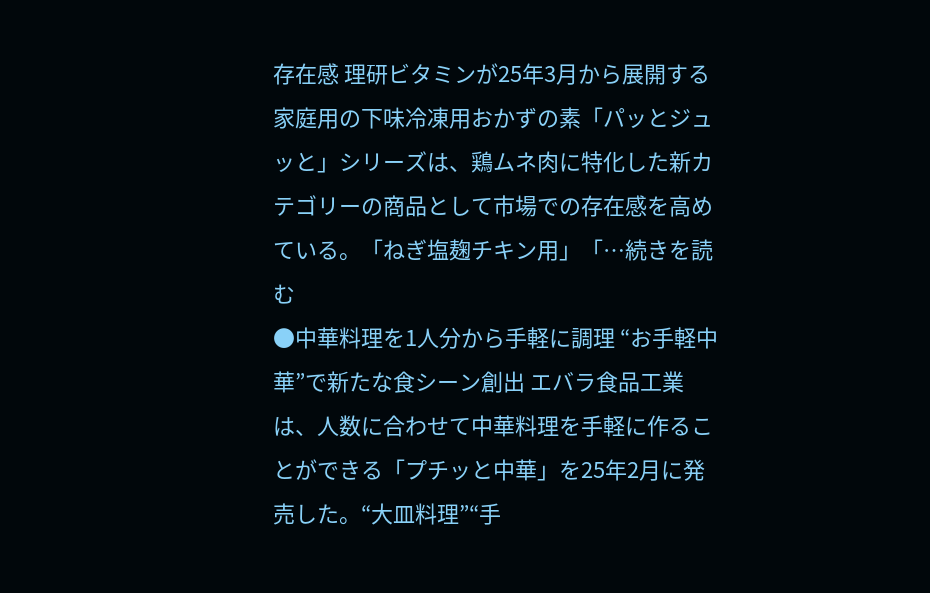存在感 理研ビタミンが25年3月から展開する家庭用の下味冷凍用おかずの素「パッとジュッと」シリーズは、鶏ムネ肉に特化した新カテゴリーの商品として市場での存在感を高めている。「ねぎ塩麹チキン用」「…続きを読む
●中華料理を1人分から手軽に調理 “お手軽中華”で新たな食シーン創出 エバラ食品工業は、人数に合わせて中華料理を手軽に作ることができる「プチッと中華」を25年2月に発売した。“大皿料理”“手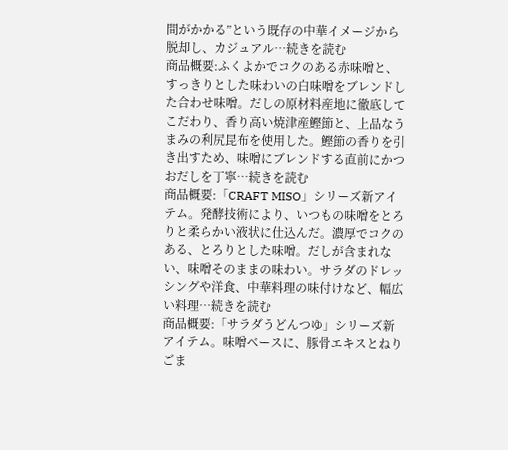間がかかる”という既存の中華イメージから脱却し、カジュアル…続きを読む
商品概要:ふくよかでコクのある赤味噌と、すっきりとした味わいの白味噌をブレンドした合わせ味噌。だしの原材料産地に徹底してこだわり、香り高い焼津産鰹節と、上品なうまみの利尻昆布を使用した。鰹節の香りを引き出すため、味噌にブレンドする直前にかつおだしを丁寧…続きを読む
商品概要:「CRAFT MISO」シリーズ新アイテム。発酵技術により、いつもの味噌をとろりと柔らかい液状に仕込んだ。濃厚でコクのある、とろりとした味噌。だしが含まれない、味噌そのままの味わい。サラダのドレッシングや洋食、中華料理の味付けなど、幅広い料理…続きを読む
商品概要:「サラダうどんつゆ」シリーズ新アイテム。味噌ベースに、豚骨エキスとねりごま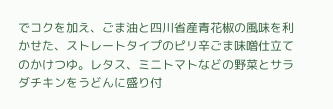でコクを加え、ごま油と四川省産青花椒の風味を利かせた、ストレートタイプのピリ辛ごま味噌仕立てのかけつゆ。レタス、ミニトマトなどの野菜とサラダチキンをうどんに盛り付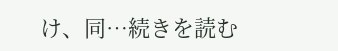け、同…続きを読む